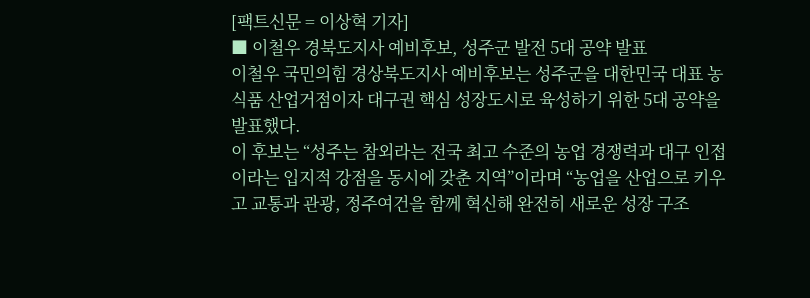[팩트신문 = 이상혁 기자]
■ 이철우 경북도지사 예비후보, 성주군 발전 5대 공약 발표
이철우 국민의힘 경상북도지사 예비후보는 성주군을 대한민국 대표 농식품 산업거점이자 대구권 핵심 성장도시로 육성하기 위한 5대 공약을 발표했다.
이 후보는 “성주는 참외라는 전국 최고 수준의 농업 경쟁력과 대구 인접이라는 입지적 강점을 동시에 갖춘 지역”이라며 “농업을 산업으로 키우고 교통과 관광, 정주여건을 함께 혁신해 완전히 새로운 성장 구조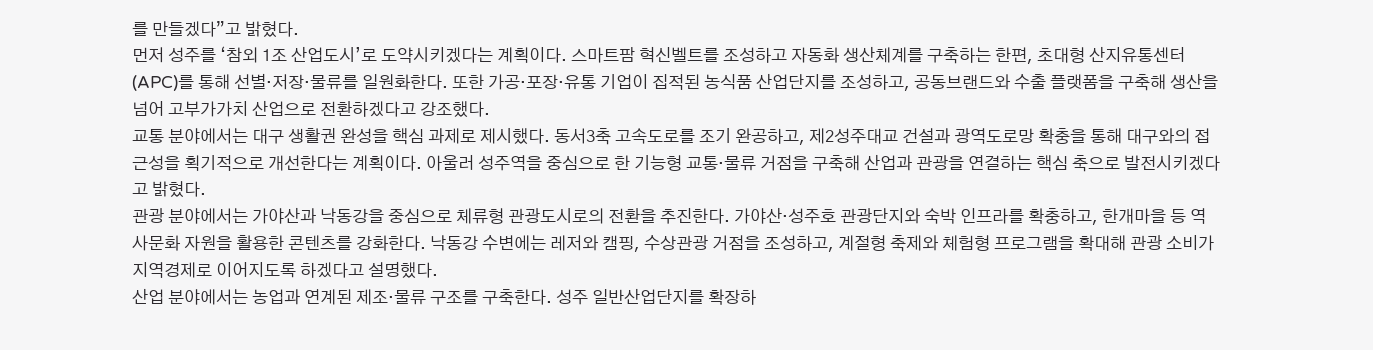를 만들겠다”고 밝혔다.
먼저 성주를 ‘참외 1조 산업도시’로 도약시키겠다는 계획이다. 스마트팜 혁신벨트를 조성하고 자동화 생산체계를 구축하는 한편, 초대형 산지유통센터(APC)를 통해 선별·저장·물류를 일원화한다. 또한 가공·포장·유통 기업이 집적된 농식품 산업단지를 조성하고, 공동브랜드와 수출 플랫폼을 구축해 생산을 넘어 고부가가치 산업으로 전환하겠다고 강조했다.
교통 분야에서는 대구 생활권 완성을 핵심 과제로 제시했다. 동서3축 고속도로를 조기 완공하고, 제2성주대교 건설과 광역도로망 확충을 통해 대구와의 접근성을 획기적으로 개선한다는 계획이다. 아울러 성주역을 중심으로 한 기능형 교통·물류 거점을 구축해 산업과 관광을 연결하는 핵심 축으로 발전시키겠다고 밝혔다.
관광 분야에서는 가야산과 낙동강을 중심으로 체류형 관광도시로의 전환을 추진한다. 가야산·성주호 관광단지와 숙박 인프라를 확충하고, 한개마을 등 역사문화 자원을 활용한 콘텐츠를 강화한다. 낙동강 수변에는 레저와 캠핑, 수상관광 거점을 조성하고, 계절형 축제와 체험형 프로그램을 확대해 관광 소비가 지역경제로 이어지도록 하겠다고 설명했다.
산업 분야에서는 농업과 연계된 제조·물류 구조를 구축한다. 성주 일반산업단지를 확장하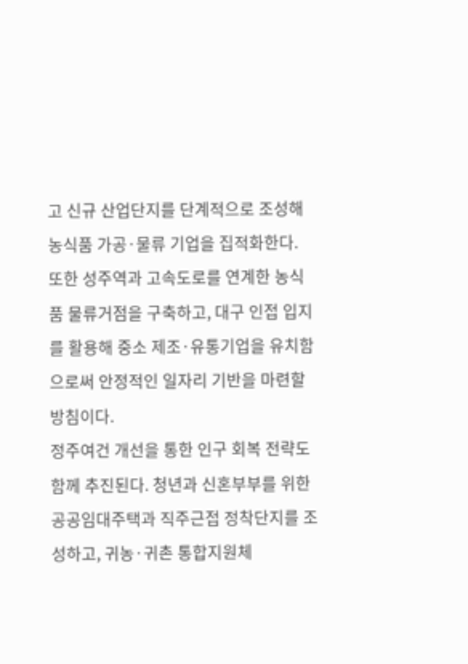고 신규 산업단지를 단계적으로 조성해 농식품 가공·물류 기업을 집적화한다. 또한 성주역과 고속도로를 연계한 농식품 물류거점을 구축하고, 대구 인접 입지를 활용해 중소 제조·유통기업을 유치함으로써 안정적인 일자리 기반을 마련할 방침이다.
정주여건 개선을 통한 인구 회복 전략도 함께 추진된다. 청년과 신혼부부를 위한 공공임대주택과 직주근접 정착단지를 조성하고, 귀농·귀촌 통합지원체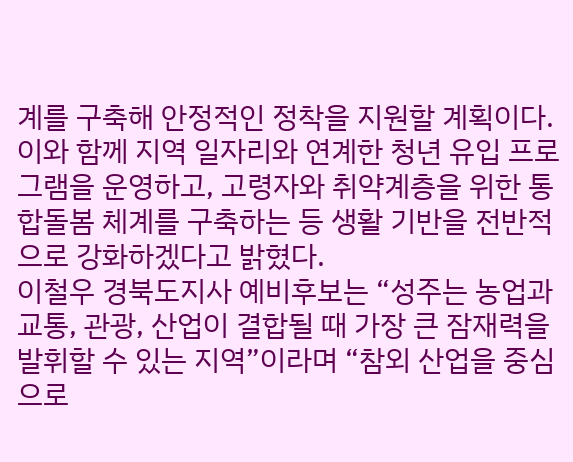계를 구축해 안정적인 정착을 지원할 계획이다. 이와 함께 지역 일자리와 연계한 청년 유입 프로그램을 운영하고, 고령자와 취약계층을 위한 통합돌봄 체계를 구축하는 등 생활 기반을 전반적으로 강화하겠다고 밝혔다.
이철우 경북도지사 예비후보는 “성주는 농업과 교통, 관광, 산업이 결합될 때 가장 큰 잠재력을 발휘할 수 있는 지역”이라며 “참외 산업을 중심으로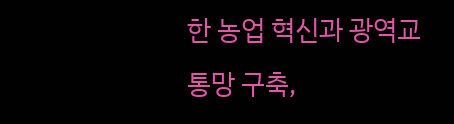한 농업 혁신과 광역교통망 구축,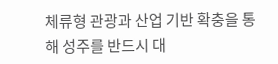체류형 관광과 산업 기반 확충을 통해 성주를 반드시 대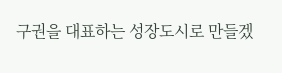구권을 대표하는 성장도시로 만들겠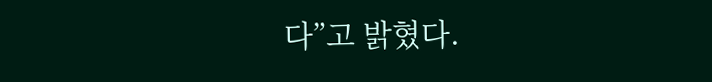다”고 밝혔다.